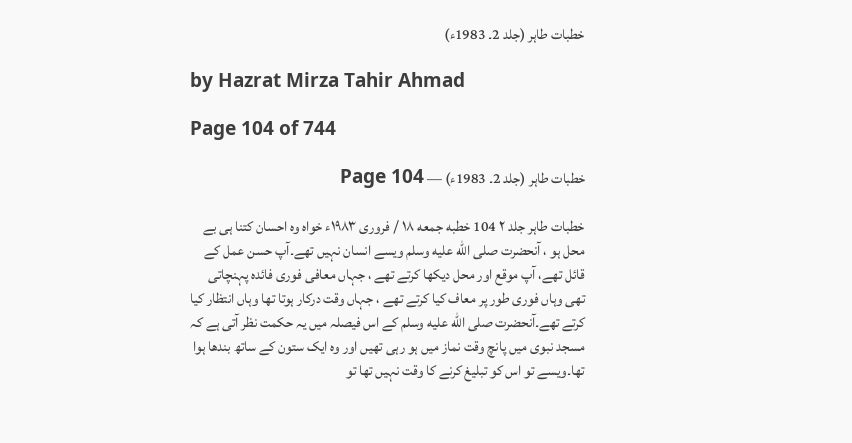خطبات طاہر (جلد 2۔ 1983ء)

by Hazrat Mirza Tahir Ahmad

Page 104 of 744

خطبات طاہر (جلد 2۔ 1983ء) — Page 104

خطبات طاہر جلد ۲ 104 خطبه جمعه ۱۸ / فروری ۱۹۸۳ء خواہ وہ احسان کتنا ہی بے محل ہو ، آنحضرت صلى الله عليه وسلم ویسے انسان نہیں تھے۔آپ حسن عمل کے قائل تھے، آپ موقع اور محل دیکھا کرتے تھے ، جہاں معافی فوری فائدہ پہنچاتی تھی وہاں فوری طور پر معاف کیا کرتے تھے ، جہاں وقت درکار ہوتا تھا وہاں انتظار کیا کرتے تھے۔آنحضرت صلى الله عليه وسلم کے اس فیصلہ میں یہ حکمت نظر آتی ہے کہ مسجد نبوی میں پانچ وقت نماز میں ہو رہی تھیں اور وہ ایک ستون کے ساتھ بندھا ہوا تھا۔ویسے تو اس کو تبلیغ کرنے کا وقت نہیں تھا تو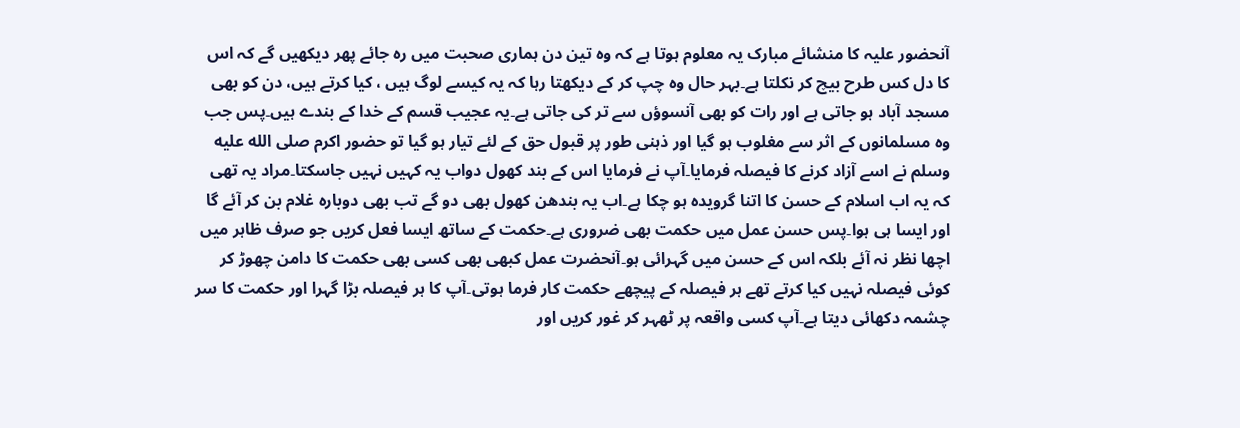آنحضور علیہ کا منشائے مبارک یہ معلوم ہوتا ہے کہ وہ تین دن ہماری صحبت میں رہ جائے پھر دیکھیں گے کہ اس کا دل کس طرح بیچ کر نکلتا ہے۔بہر حال وہ چپ کر کے دیکھتا رہا کہ یہ کیسے لوگ ہیں ، کیا کرتے ہیں، دن کو بھی مسجد آباد ہو جاتی ہے اور رات کو بھی آنسوؤں سے تر کی جاتی ہے۔یہ عجیب قسم کے خدا کے بندے ہیں۔پس جب وہ مسلمانوں کے اثر سے مغلوب ہو گیا اور ذہنی طور پر قبول حق کے لئے تیار ہو گیا تو حضور اکرم صلى الله عليه وسلم نے اسے آزاد کرنے کا فیصلہ فرمایا۔آپ نے فرمایا اس کے بند کھول دواب یہ کہیں نہیں جاسکتا۔مراد یہ تھی کہ یہ اب اسلام کے حسن کا اتنا گرویدہ ہو چکا ہے۔اب یہ بندھن کھول بھی دو گے تب بھی دوبارہ غلام بن کر آئے گا اور ایسا ہی ہوا۔پس حسن عمل میں حکمت بھی ضروری ہے۔حکمت کے ساتھ ایسا فعل کریں جو صرف ظاہر میں اچھا نظر نہ آئے بلکہ اس کے حسن میں گہرائی ہو۔آنحضرت عمل کبھی بھی کسی بھی حکمت کا دامن چھوڑ کر کوئی فیصلہ نہیں کیا کرتے تھے ہر فیصلہ کے پیچھے حکمت کار فرما ہوتی۔آپ کا ہر فیصلہ بڑا گہرا اور حکمت کا سر چشمہ دکھائی دیتا ہے۔آپ کسی واقعہ پر ٹھہر کر غور کریں اور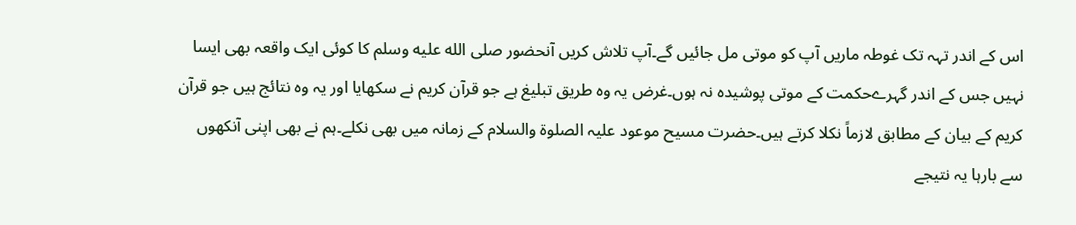اس کے اندر تہہ تک غوطہ ماریں آپ کو موتی مل جائیں گے۔آپ تلاش کریں آنحضور صلى الله عليه وسلم کا کوئی ایک واقعہ بھی ایسا نہیں جس کے اندر گہرےحکمت کے موتی پوشیدہ نہ ہوں۔غرض یہ وہ طریق تبلیغ ہے جو قرآن کریم نے سکھایا اور یہ وہ نتائج ہیں جو قرآن کریم کے بیان کے مطابق لازماً نکلا کرتے ہیں۔حضرت مسیح موعود علیہ الصلوۃ والسلام کے زمانہ میں بھی نکلے۔ہم نے بھی اپنی آنکھوں سے بارہا یہ نتیجے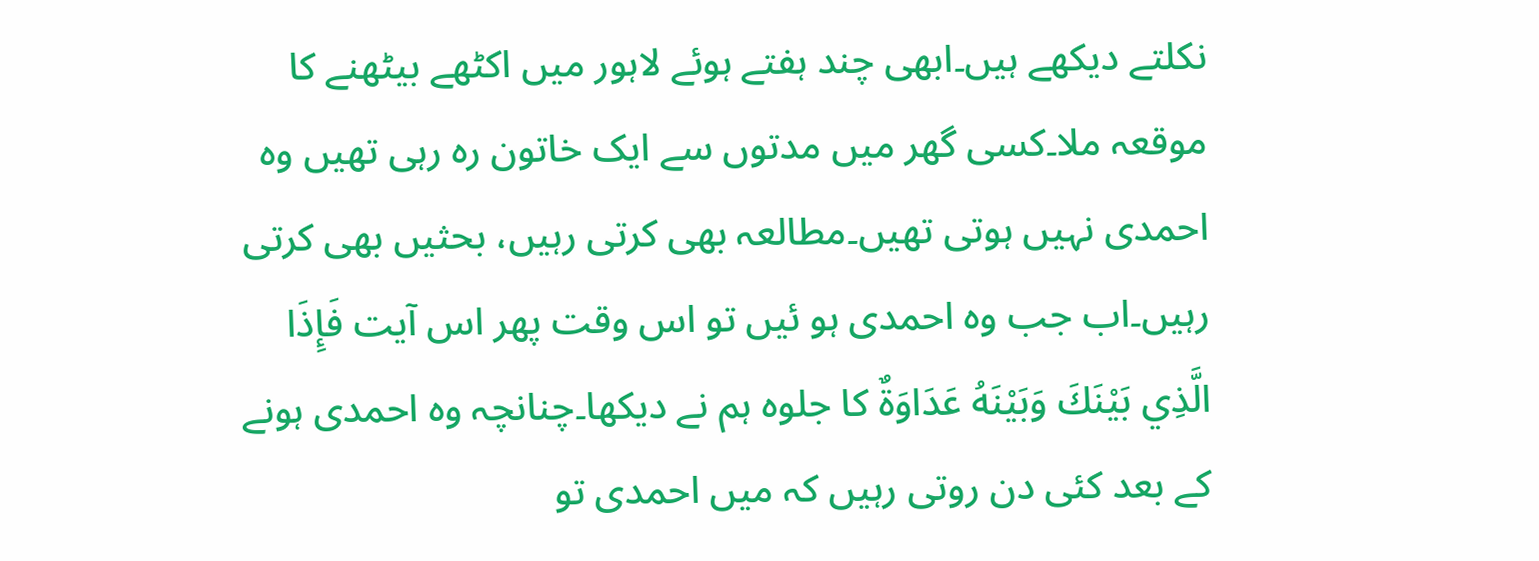نکلتے دیکھے ہیں۔ابھی چند ہفتے ہوئے لاہور میں اکٹھے بیٹھنے کا موقعہ ملا۔کسی گھر میں مدتوں سے ایک خاتون رہ رہی تھیں وہ احمدی نہیں ہوتی تھیں۔مطالعہ بھی کرتی رہیں، بحثیں بھی کرتی رہیں۔اب جب وہ احمدی ہو ئیں تو اس وقت پھر اس آیت فَإِذَا الَّذِي بَيْنَكَ وَبَيْنَهُ عَدَاوَةٌ کا جلوہ ہم نے دیکھا۔چنانچہ وہ احمدی ہونے کے بعد کئی دن روتی رہیں کہ میں احمدی تو